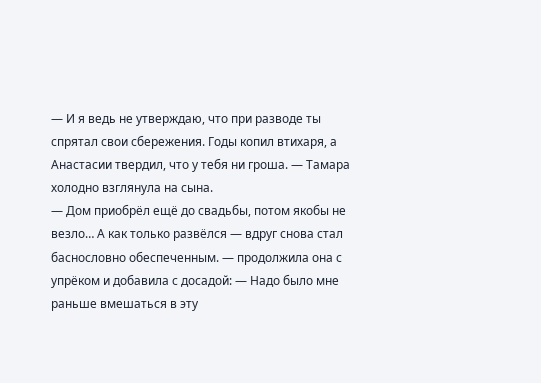— И я ведь не утверждаю, что при разводе ты спрятал свои сбережения. Годы копил втихаря, а Анастасии твердил, что у тебя ни гроша. — Тамара холодно взглянула на сына.
— Дом приобрёл ещё до свадьбы, потом якобы не везло… А как только развёлся — вдруг снова стал баснословно обеспеченным. — продолжила она с упрёком и добавила с досадой: — Надо было мне раньше вмешаться в эту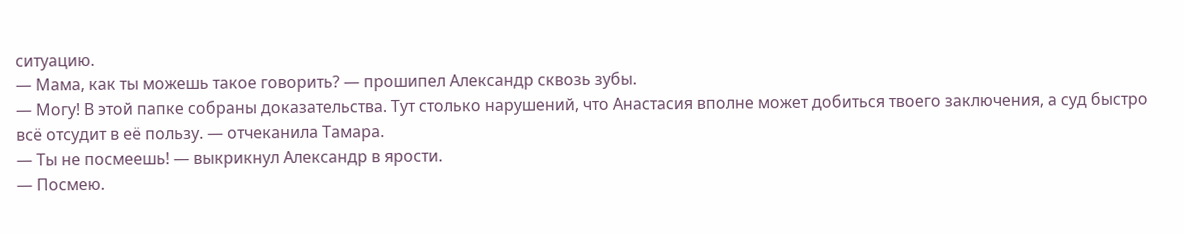ситуацию.
— Мама, как ты можешь такое говорить? — прошипел Александр сквозь зубы.
— Могу! В этой папке собраны доказательства. Тут столько нарушений, что Анастасия вполне может добиться твоего заключения, а суд быстро всё отсудит в её пользу. — отчеканила Тамара.
— Ты не посмеешь! — выкрикнул Александр в ярости.
— Посмею.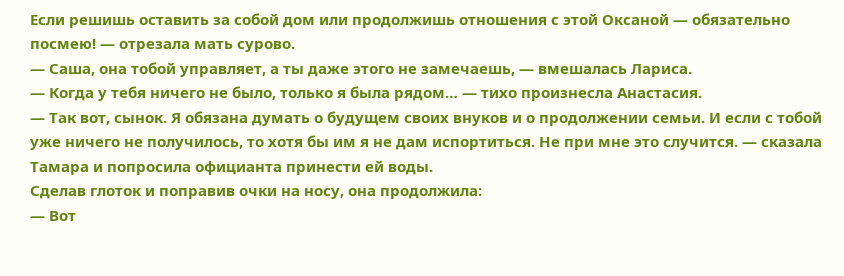Если решишь оставить за собой дом или продолжишь отношения с этой Оксаной — обязательно посмею! — отрезала мать сурово.
— Саша, она тобой управляет, а ты даже этого не замечаешь, — вмешалась Лариса.
— Когда у тебя ничего не было, только я была рядом… — тихо произнесла Анастасия.
— Так вот, сынок. Я обязана думать о будущем своих внуков и о продолжении семьи. И если с тобой уже ничего не получилось, то хотя бы им я не дам испортиться. Не при мне это случится. — сказала Тамара и попросила официанта принести ей воды.
Сделав глоток и поправив очки на носу, она продолжила:
— Вот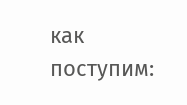как поступим: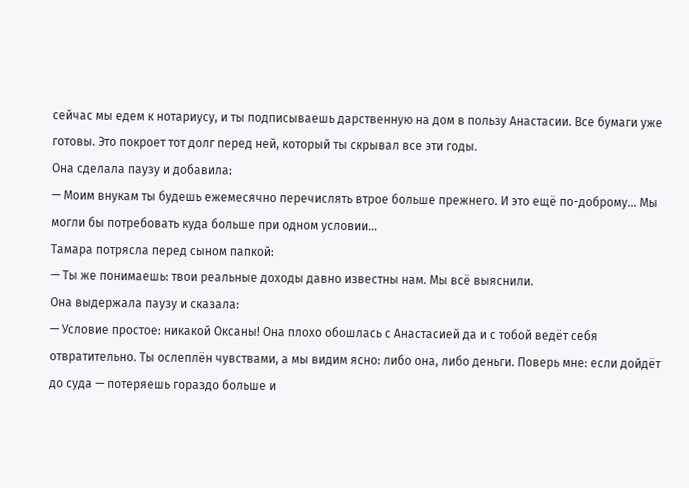сейчас мы едем к нотариусу, и ты подписываешь дарственную на дом в пользу Анастасии. Все бумаги уже готовы. Это покроет тот долг перед ней, который ты скрывал все эти годы.
Она сделала паузу и добавила:
— Моим внукам ты будешь ежемесячно перечислять втрое больше прежнего. И это ещё по-доброму… Мы могли бы потребовать куда больше при одном условии…
Тамара потрясла перед сыном папкой:
— Ты же понимаешь: твои реальные доходы давно известны нам. Мы всё выяснили.
Она выдержала паузу и сказала:
— Условие простое: никакой Оксаны! Она плохо обошлась с Анастасией да и с тобой ведёт себя отвратительно. Ты ослеплён чувствами, а мы видим ясно: либо она, либо деньги. Поверь мне: если дойдёт до суда — потеряешь гораздо больше и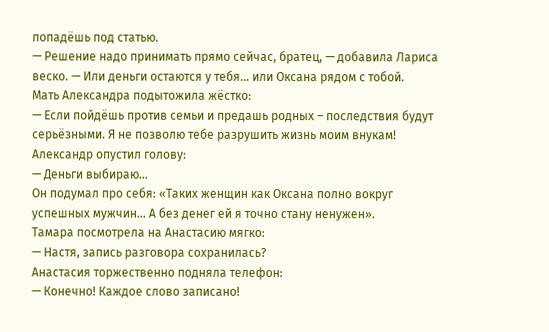попадёшь под статью.
— Решение надо принимать прямо сейчас, братец, — добавила Лариса веско. — Или деньги остаются у тебя… или Оксана рядом с тобой.
Мать Александра подытожила жёстко:
— Если пойдёшь против семьи и предашь родных – последствия будут серьёзными. Я не позволю тебе разрушить жизнь моим внукам!
Александр опустил голову:
— Деньги выбираю…
Он подумал про себя: «Таких женщин как Оксана полно вокруг успешных мужчин… А без денег ей я точно стану ненужен».
Тамара посмотрела на Анастасию мягко:
— Настя, запись разговора сохранилась?
Анастасия торжественно подняла телефон:
— Конечно! Каждое слово записано!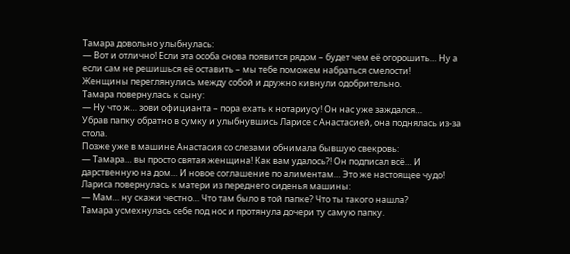Тамара довольно улыбнулась:
— Вот и отлично! Если эта особа снова появится рядом – будет чем её огорошить… Ну а если сам не решишься её оставить – мы тебе поможем набраться смелости!
Женщины переглянулись между собой и дружно кивнули одобрительно.
Тамара повернулась к сыну:
— Ну что ж… зови официанта – пора ехать к нотариусу! Он нас уже заждался…
Убрав папку обратно в сумку и улыбнувшись Ларисе с Анастасией, она поднялась из-за стола.
Позже уже в машине Анастасия со слезами обнимала бывшую свекровь:
— Тамара… вы просто святая женщина! Как вам удалось?! Он подписал всё… И дарственную на дом… И новое соглашение по алиментам… Это же настоящее чудо!
Лариса повернулась к матери из переднего сиденья машины:
— Мам… ну скажи честно… Что там было в той папке? Что ты такого нашла?
Тамара усмехнулась себе под нос и протянула дочери ту самую папку.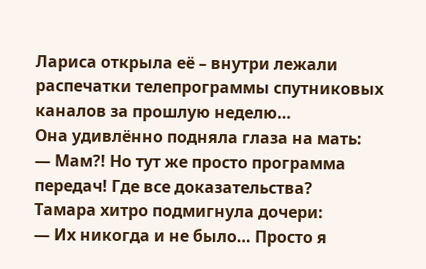Лариса открыла её – внутри лежали распечатки телепрограммы спутниковых каналов за прошлую неделю…
Она удивлённо подняла глаза на мать:
— Мам?! Но тут же просто программа передач! Где все доказательства?
Тамара хитро подмигнула дочери:
— Их никогда и не было… Просто я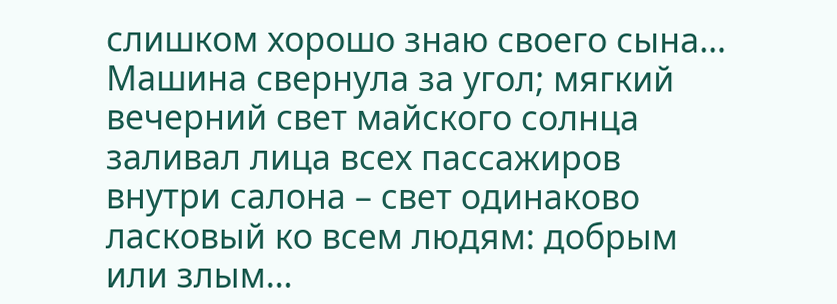слишком хорошо знаю своего сына…
Машина свернула за угол; мягкий вечерний свет майского солнца заливал лица всех пассажиров внутри салона – свет одинаково ласковый ко всем людям: добрым или злым…